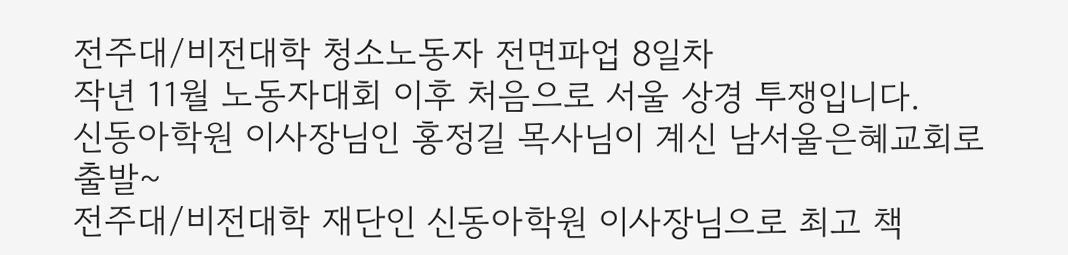전주대/비전대학 청소노동자 전면파업 8일차
작년 11월 노동자대회 이후 처음으로 서울 상경 투쟁입니다.
신동아학원 이사장님인 홍정길 목사님이 계신 남서울은혜교회로 출발~
전주대/비전대학 재단인 신동아학원 이사장님으로 최고 책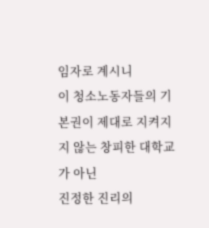임자로 계시니
이 청소노동자들의 기본권이 제대로 지켜지지 않는 창피한 대학교가 아닌
진정한 진리의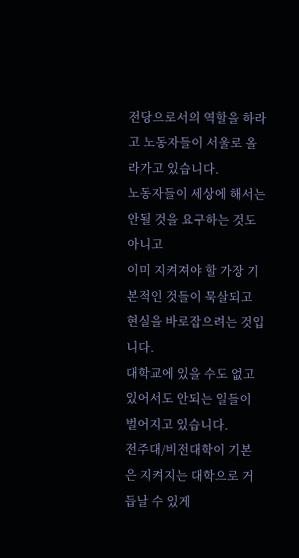전당으로서의 역할을 하라고 노동자들이 서울로 올라가고 있습니다.
노동자들이 세상에 해서는 안될 것을 요구하는 것도 아니고
이미 지켜져야 할 가장 기본적인 것들이 묵살되고 현실을 바로잡으려는 것입니다.
대학교에 있을 수도 없고 있어서도 안되는 일들이 벌어지고 있습니다.
전주대/비전대학이 기본은 지켜지는 대학으로 거듭날 수 있게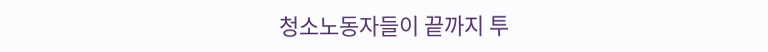청소노동자들이 끝까지 투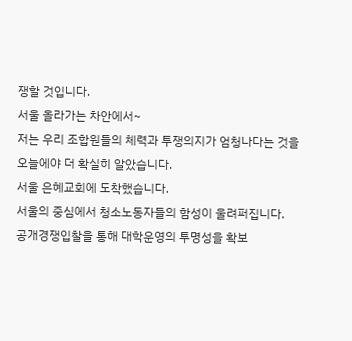쟁할 것입니다.
서울 올라가는 차안에서~
저는 우리 조합원들의 체력과 투쟁의지가 엄청나다는 것을 오늘에야 더 확실히 알았습니다.
서울 은혜교회에 도착했습니다.
서울의 중심에서 청소노동자들의 함성이 울려퍼집니다.
공개경쟁입찰을 통해 대학운영의 투명성을 확보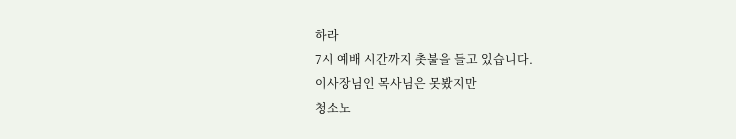하라
7시 예배 시간까지 촛불을 들고 있습니다.
이사장님인 목사님은 못봤지만
청소노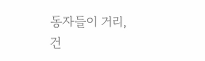동자들이 거리, 건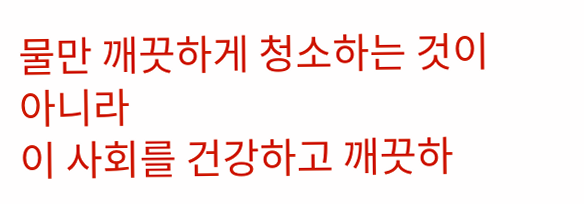물만 깨끗하게 청소하는 것이 아니라
이 사회를 건강하고 깨끗하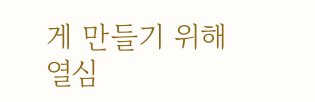게 만들기 위해
열심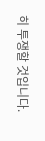히 투쟁할 것입니다.